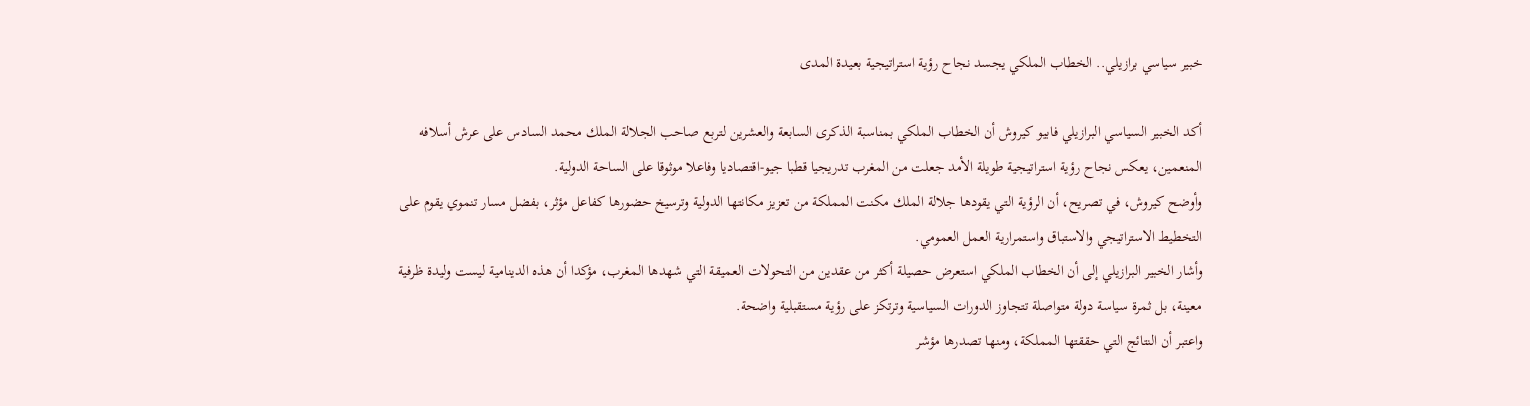خبير سياسي برازيلي.. الخطاب الملكي يجسد نجاح رؤية استراتيجية بعيدة المدى

أكد الخبير السياسي البرازيلي فابيو كيروش أن الخطاب الملكي بمناسبة الذكرى السابعة والعشرين لتربع صاحب الجلالة الملك محمد السادس على عرش أسلافه المنعمين، يعكس نجاح رؤية استراتيجية طويلة الأمد جعلت من المغرب تدريجيا قطبا جيو-اقتصاديا وفاعلا موثوقا على الساحة الدولية.
وأوضح كيروش، في تصريح، أن الرؤية التي يقودها جلالة الملك مكنت المملكة من تعزيز مكانتها الدولية وترسيخ حضورها كفاعل مؤثر، بفضل مسار تنموي يقوم على التخطيط الاستراتيجي والاستباق واستمرارية العمل العمومي.
وأشار الخبير البرازيلي إلى أن الخطاب الملكي استعرض حصيلة أكثر من عقدين من التحولات العميقة التي شهدها المغرب، مؤكدا أن هذه الدينامية ليست وليدة ظرفية معينة، بل ثمرة سياسة دولة متواصلة تتجاوز الدورات السياسية وترتكز على رؤية مستقبلية واضحة.
واعتبر أن النتائج التي حققتها المملكة، ومنها تصدرها مؤشر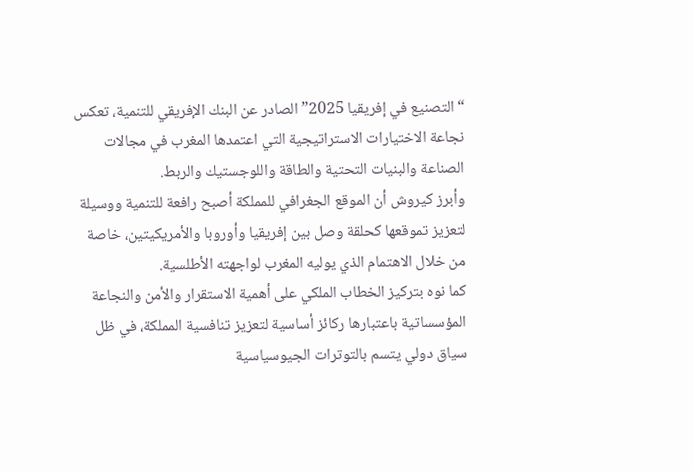“التصنيع في إفريقيا 2025” الصادر عن البنك الإفريقي للتنمية، تعكس نجاعة الاختيارات الاستراتيجية التي اعتمدها المغرب في مجالات الصناعة والبنيات التحتية والطاقة واللوجستيك والربط.
وأبرز كيروش أن الموقع الجغرافي للمملكة أصبح رافعة للتنمية ووسيلة لتعزيز تموقعها كحلقة وصل بين إفريقيا وأوروبا والأمريكيتين، خاصة من خلال الاهتمام الذي يوليه المغرب لواجهته الأطلسية.
كما نوه بتركيز الخطاب الملكي على أهمية الاستقرار والأمن والنجاعة المؤسساتية باعتبارها ركائز أساسية لتعزيز تنافسية المملكة، في ظل سياق دولي يتسم بالتوترات الجيوسياسية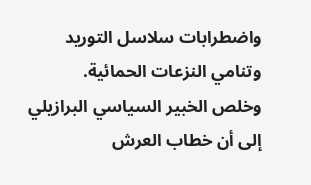واضطرابات سلاسل التوريد وتنامي النزعات الحمائية.
وخلص الخبير السياسي البرازيلي إلى أن خطاب العرش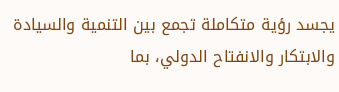يجسد رؤية متكاملة تجمع بين التنمية والسيادة والابتكار والانفتاح الدولي، بما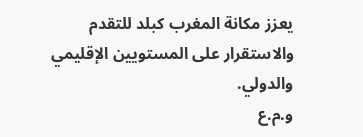يعزز مكانة المغرب كبلد للتقدم والاستقرار على المستويين الإقليمي والدولي.
و.م.ع